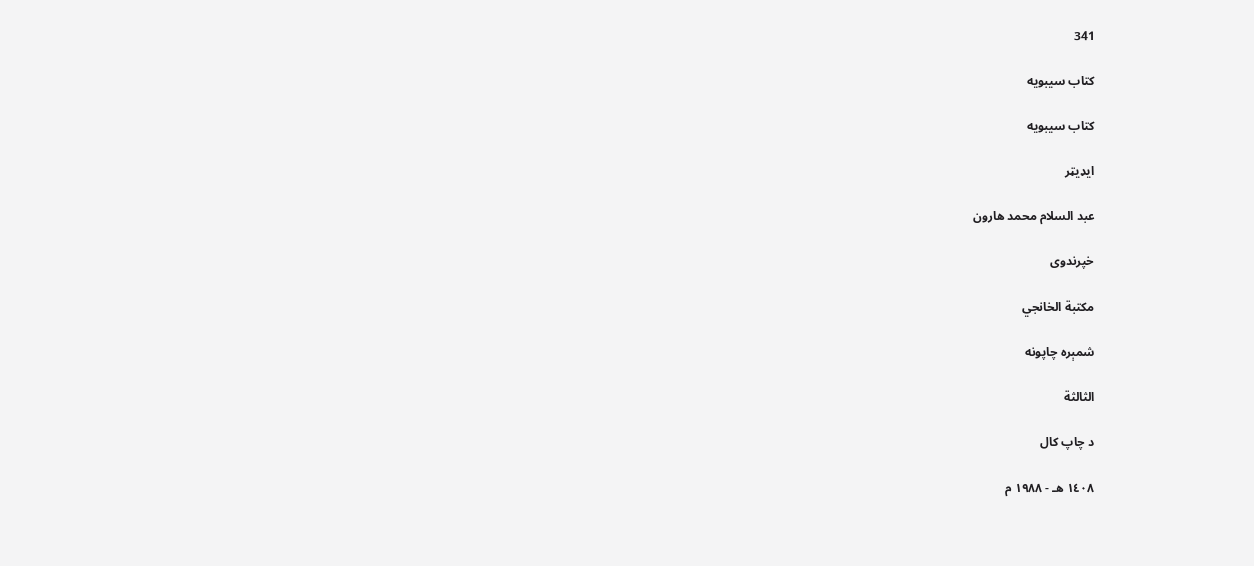341

کتاب سیبویه

كتاب سيبويه

ایډیټر

عبد السلام محمد هارون

خپرندوی

مكتبة الخانجي

شمېره چاپونه

الثالثة

د چاپ کال

١٤٠٨ هـ - ١٩٨٨ م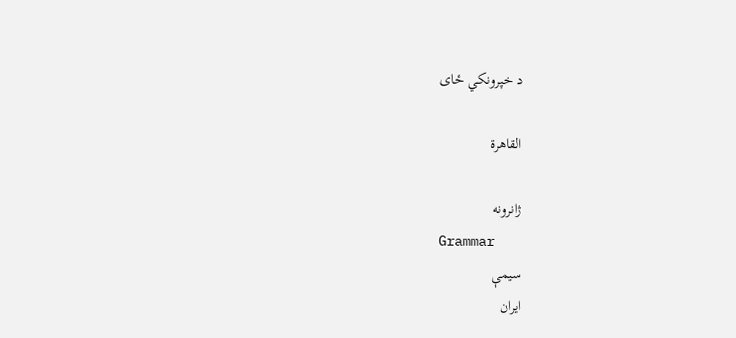د خپرونکي ځای

القاهرة

ژانرونه
Grammar
سیمې
ایران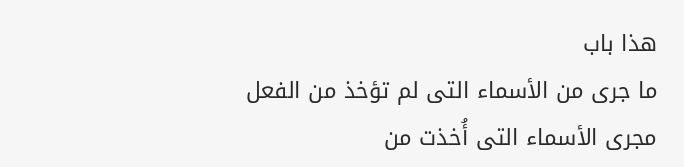هذا باب
ما جرى من الأسماء التى لم تؤخذ من الفعل
مجرى الأسماء التى أُخذت من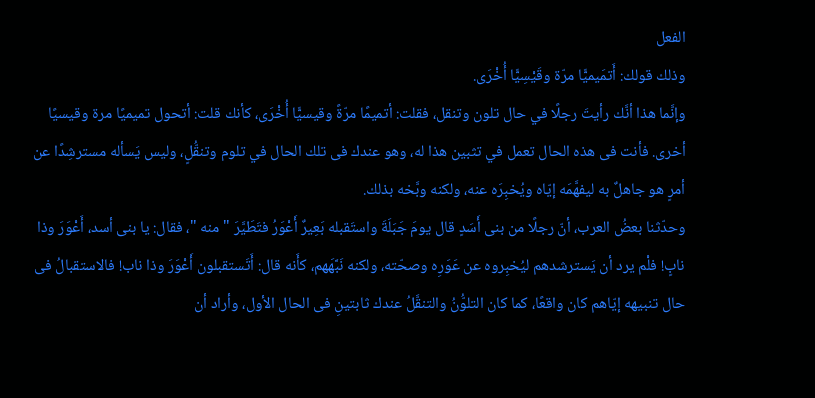الفعل
وذلك قولك: أَتمَيميًّا مرّة وقَيْسِيًّا أُخْرَى.
وإنَّما هذا أنَّك رأيتَ رجلًا في حال تلون وتنقل، فقلت: أتميمًا مرّةً وقيسيًّا أُخْرَى، كأنك قلت: أتحول تميميًا مرة وقيسيًا أخرى. فأنت فى هذه الحال تعمل في تثبين هذا له، وهو عندك فى تلك الحال في تلوم وتنقُّلٍ، وليس يَسأله مسترشِدًا عن أمرٍ هو جاهلٌ به ليفهَّمَه إيّاه ويُخبِرَه عنه، ولكنه وبَّخه بذلك.
وحدّثنا بعضُ العرب، أنّ رجلًا من بنى أَسَدٍ قال يومَ جَبَلَةَ واستَقبله بَعِيرٌ أَعْوَرُ فتَطَيَّرَ " منه "، فقال: يا بنى أسد، أَعْوَرَ وذا نابٍ! فلْم يرد أن يَسترشدهم ليُخبِروه عن عَوَرِه وصحّته، ولكنه نَبَّهَهم، كأَنه قال: أَتَستقبلون أَعْوَرَ وذا ناب! فالاستقبالُ فى حال تنبيهه إيّاهم كان واقعًا، كما كان التلوُّنُ والتنقَّلُ عندك ثابتينِ فى الحال الأول، وأراد أن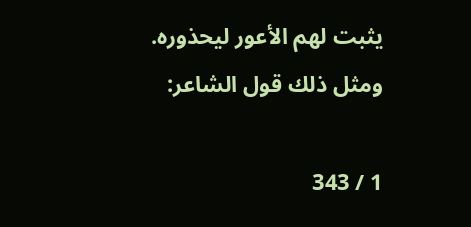يثبت لهم الأعور ليحذوره.
ومثل ذلك قول الشاعر:

1 / 343